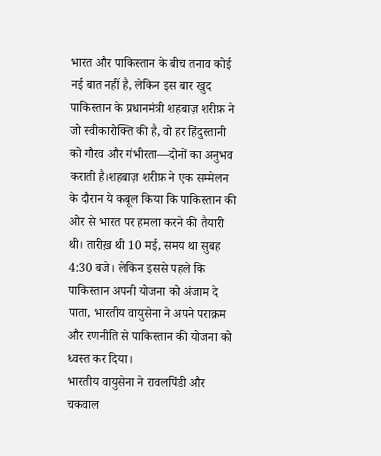भारत और पाकिस्तान के बीच तनाव कोई नई बात नहीं है, लेकिन इस बार खुद पाकिस्तान के प्रधानमंत्री शहबाज़ शरीफ़ ने जो स्वीकारोक्ति की है, वो हर हिंदुस्तानी को गौरव और गंभीरता—दोनों का अनुभव कराती है।शहबाज़ शरीफ़ ने एक सम्मेलन के दौरान ये कबूल किया कि पाकिस्तान की ओर से भारत पर हमला करने की तैयारी थी। तारीख़ थी 10 मई, समय था सुबह 4:30 बजे। लेकिन इससे पहले कि पाकिस्तान अपनी योजना को अंजाम दे पाता, भारतीय वायुसेना ने अपने पराक्रम और रणनीति से पाकिस्तान की योजना को ध्वस्त कर दिया।
भारतीय वायुसेना ने रावलपिंडी और चकवाल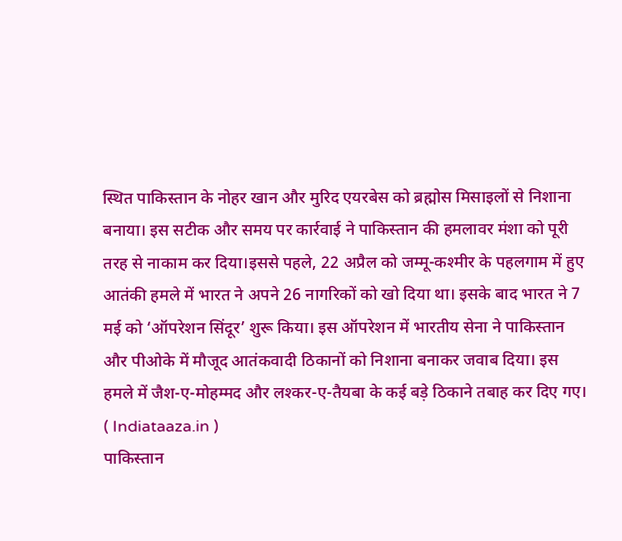स्थित पाकिस्तान के नोहर खान और मुरिद एयरबेस को ब्रह्मोस मिसाइलों से निशाना बनाया। इस सटीक और समय पर कार्रवाई ने पाकिस्तान की हमलावर मंशा को पूरी तरह से नाकाम कर दिया।इससे पहले, 22 अप्रैल को जम्मू-कश्मीर के पहलगाम में हुए आतंकी हमले में भारत ने अपने 26 नागरिकों को खो दिया था। इसके बाद भारत ने 7 मई को ‘ऑपरेशन सिंदूर’ शुरू किया। इस ऑपरेशन में भारतीय सेना ने पाकिस्तान और पीओके में मौजूद आतंकवादी ठिकानों को निशाना बनाकर जवाब दिया। इस हमले में जैश-ए-मोहम्मद और लश्कर-ए-तैयबा के कई बड़े ठिकाने तबाह कर दिए गए।
( Indiataaza.in )
पाकिस्तान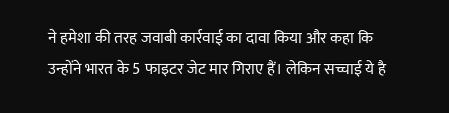ने हमेशा की तरह जवाबी कार्रवाई का दावा किया और कहा कि उन्होंने भारत के 5 फाइटर जेट मार गिराए हैं। लेकिन सच्चाई ये है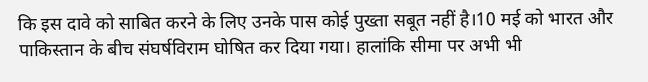कि इस दावे को साबित करने के लिए उनके पास कोई पुख्ता सबूत नहीं है।10 मई को भारत और पाकिस्तान के बीच संघर्षविराम घोषित कर दिया गया। हालांकि सीमा पर अभी भी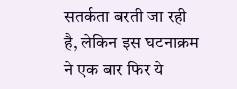सतर्कता बरती जा रही है, लेकिन इस घटनाक्रम ने एक बार फिर ये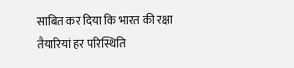साबित कर दिया कि भारत की रक्षा तैयारियां हर परिस्थिति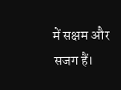में सक्षम और सजग हैं।